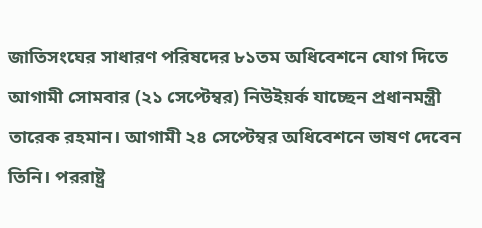জাতিসংঘের সাধারণ পরিষদের ৮১তম অধিবেশনে যোগ দিতে আগামী সোমবার (২১ সেপ্টেম্বর) নিউইয়র্ক যাচ্ছেন প্রধানমন্ত্রী তারেক রহমান। আগামী ২৪ সেপ্টেম্বর অধিবেশনে ভাষণ দেবেন তিনি। পররাষ্ট্র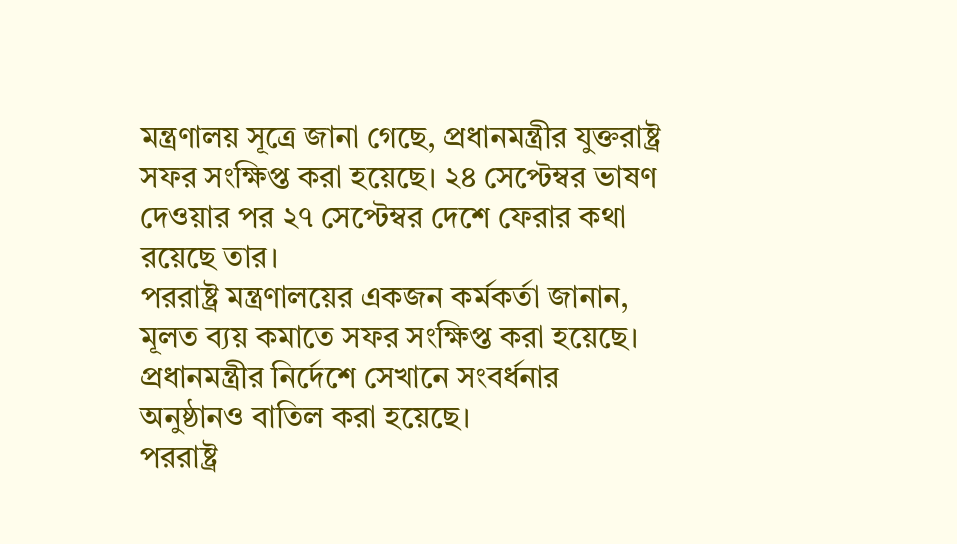মন্ত্রণালয় সূত্রে জানা গেছে, প্রধানমন্ত্রীর যুক্তরাষ্ট্র সফর সংক্ষিপ্ত করা হয়েছে। ২৪ সেপ্টেম্বর ভাষণ দেওয়ার পর ২৭ সেপ্টেম্বর দেশে ফেরার কথা রয়েছে তার।
পররাষ্ট্র মন্ত্রণালয়ের একজন কর্মকর্তা জানান, মূলত ব্যয় কমাতে সফর সংক্ষিপ্ত করা হয়েছে। প্রধানমন্ত্রীর নির্দেশে সেখানে সংবর্ধনার অনুষ্ঠানও বাতিল করা হয়েছে।
পররাষ্ট্র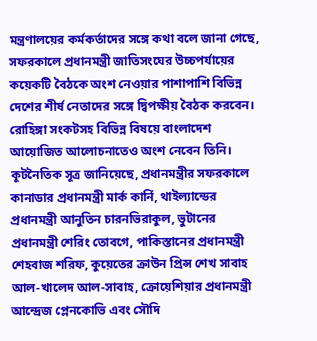মন্ত্রণালয়ের কর্মকর্তাদের সঙ্গে কথা বলে জানা গেছে, সফরকালে প্রধানমন্ত্রী জাতিসংঘের উচ্চপর্যায়ের কয়েকটি বৈঠকে অংশ নেওয়ার পাশাপাশি বিভিন্ন দেশের শীর্ষ নেতাদের সঙ্গে দ্বিপক্ষীয় বৈঠক করবেন। রোহিঙ্গা সংকটসহ বিভিন্ন বিষয়ে বাংলাদেশ আয়োজিত আলোচনাতেও অংশ নেবেন তিনি।
কূটনৈতিক সূত্র জানিয়েছে, প্রধানমন্ত্রীর সফরকালে কানাডার প্রধানমন্ত্রী মার্ক কার্নি, থাইল্যান্ডের প্রধানমন্ত্রী আনুতিন চারনভিরাকুল, ভুটানের প্রধানমন্ত্রী শেরিং তোবগে, পাকিস্তানের প্রধানমন্ত্রী শেহবাজ শরিফ, কুয়েতের ক্রাউন প্রিন্স শেখ সাবাহ আল-খালেদ আল-সাবাহ, ক্রোয়েশিয়ার প্রধানমন্ত্রী আন্দ্রেজ প্লেনকোভি এবং সৌদি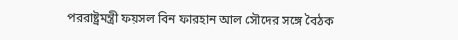পররাষ্ট্রমন্ত্রী ফয়সল বিন ফারহান আল সৌদের সঙ্গে বৈঠক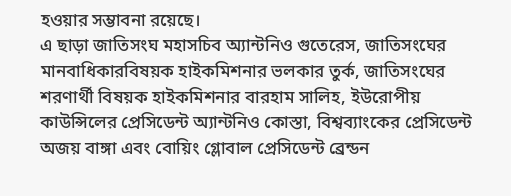হওয়ার সম্ভাবনা রয়েছে।
এ ছাড়া জাতিসংঘ মহাসচিব অ্যান্টনিও গুতেরেস, জাতিসংঘের মানবাধিকারবিষয়ক হাইকমিশনার ভলকার তুর্ক, জাতিসংঘের শরণার্থী বিষয়ক হাইকমিশনার বারহাম সালিহ, ইউরোপীয় কাউন্সিলের প্রেসিডেন্ট অ্যান্টনিও কোস্তা, বিশ্বব্যাংকের প্রেসিডেন্ট অজয় বাঙ্গা এবং বোয়িং গ্লোবাল প্রেসিডেন্ট ব্রেন্ডন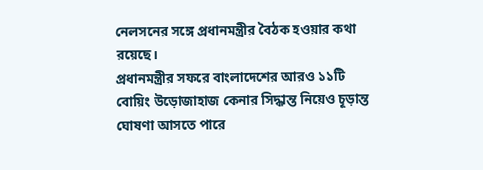নেলসনের সঙ্গে প্রধানমন্ত্রীর বৈঠক হওয়ার কথা রয়েছে।
প্রধানমন্ত্রীর সফরে বাংলাদেশের আরও ১১টি বোয়িং উড়োজাহাজ কেনার সিদ্ধান্ত নিয়েও চূড়ান্ত ঘোষণা আসতে পারে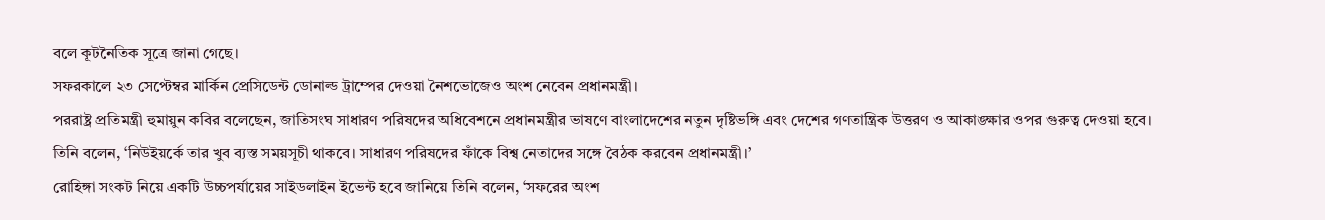বলে কূটনৈতিক সূত্রে জানা গেছে।
সফরকালে ২৩ সেপ্টেম্বর মার্কিন প্রেসিডেন্ট ডোনাল্ড ট্রাম্পের দেওয়া নৈশভোজেও অংশ নেবেন প্রধানমন্ত্রী।
পররাষ্ট্র প্রতিমন্ত্রী হুমায়ুন কবির বলেছেন, জাতিসংঘ সাধারণ পরিষদের অধিবেশনে প্রধানমন্ত্রীর ভাষণে বাংলাদেশের নতুন দৃষ্টিভঙ্গি এবং দেশের গণতান্ত্রিক উত্তরণ ও আকাঙ্ক্ষার ওপর গুরুত্ব দেওয়া হবে।
তিনি বলেন, ‘নিউইয়র্কে তার খুব ব্যস্ত সময়সূচী থাকবে। সাধারণ পরিষদের ফাঁকে বিশ্ব নেতাদের সঙ্গে বৈঠক করবেন প্রধানমন্ত্রী।’
রোহিঙ্গা সংকট নিয়ে একটি উচ্চপর্যায়ের সাইডলাইন ইভেন্ট হবে জানিয়ে তিনি বলেন, ‘সফরের অংশ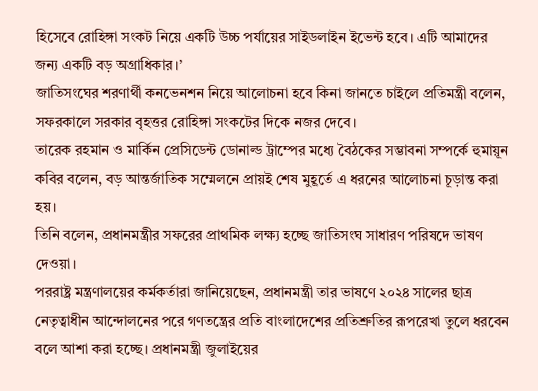হিসেবে রোহিঙ্গা সংকট নিয়ে একটি উচ্চ পর্যায়ের সাইডলাইন ইভেন্ট হবে। এটি আমাদের জন্য একটি বড় অগ্রাধিকার।’
জাতিসংঘের শরণার্থী কনভেনশন নিয়ে আলোচনা হবে কিনা জানতে চাইলে প্রতিমন্ত্রী বলেন, সফরকালে সরকার বৃহত্তর রোহিঙ্গা সংকটের দিকে নজর দেবে।
তারেক রহমান ও মার্কিন প্রেসিডেন্ট ডোনাল্ড ট্রাম্পের মধ্যে বৈঠকের সম্ভাবনা সম্পর্কে হুমায়ূন কবির বলেন, বড় আন্তর্জাতিক সম্মেলনে প্রায়ই শেষ মুহূর্তে এ ধরনের আলোচনা চূড়ান্ত করা হয়।
তিনি বলেন, প্রধানমন্ত্রীর সফরের প্রাথমিক লক্ষ্য হচ্ছে জাতিসংঘ সাধারণ পরিষদে ভাষণ দেওয়া।
পররাষ্ট্র মন্ত্রণালয়ের কর্মকর্তারা জানিয়েছেন, প্রধানমন্ত্রী তার ভাষণে ২০২৪ সালের ছাত্র নেতৃত্বাধীন আন্দোলনের পরে গণতন্ত্রের প্রতি বাংলাদেশের প্রতিশ্রুতির রূপরেখা তুলে ধরবেন বলে আশা করা হচ্ছে। প্রধানমন্ত্রী জুলাইয়ের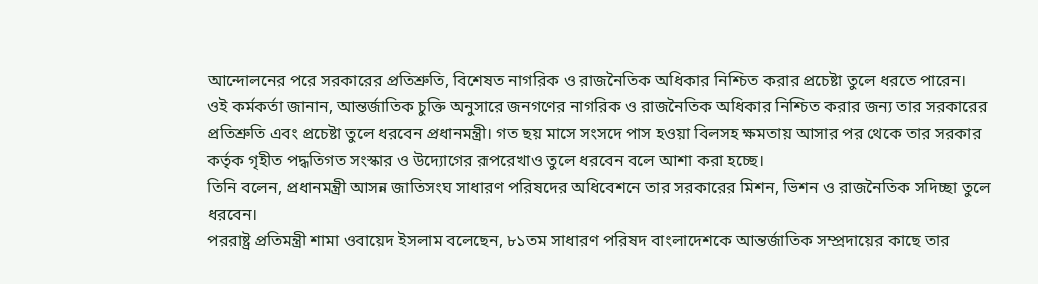আন্দোলনের পরে সরকারের প্রতিশ্রুতি, বিশেষত নাগরিক ও রাজনৈতিক অধিকার নিশ্চিত করার প্রচেষ্টা তুলে ধরতে পারেন।
ওই কর্মকর্তা জানান, আন্তর্জাতিক চুক্তি অনুসারে জনগণের নাগরিক ও রাজনৈতিক অধিকার নিশ্চিত করার জন্য তার সরকারের প্রতিশ্রুতি এবং প্রচেষ্টা তুলে ধরবেন প্রধানমন্ত্রী। গত ছয় মাসে সংসদে পাস হওয়া বিলসহ ক্ষমতায় আসার পর থেকে তার সরকার কর্তৃক গৃহীত পদ্ধতিগত সংস্কার ও উদ্যোগের রূপরেখাও তুলে ধরবেন বলে আশা করা হচ্ছে।
তিনি বলেন, প্রধানমন্ত্রী আসন্ন জাতিসংঘ সাধারণ পরিষদের অধিবেশনে তার সরকারের মিশন, ভিশন ও রাজনৈতিক সদিচ্ছা তুলে ধরবেন।
পররাষ্ট্র প্রতিমন্ত্রী শামা ওবায়েদ ইসলাম বলেছেন, ৮১তম সাধারণ পরিষদ বাংলাদেশকে আন্তর্জাতিক সম্প্রদায়ের কাছে তার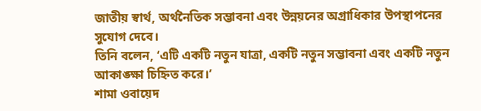জাতীয় স্বার্থ, অর্থনৈতিক সম্ভাবনা এবং উন্নয়নের অগ্রাধিকার উপস্থাপনের সুযোগ দেবে।
তিনি বলেন, ‘এটি একটি নতুন যাত্রা, একটি নতুন সম্ভাবনা এবং একটি নতুন আকাঙ্ক্ষা চিহ্নিত করে।’
শামা ওবায়েদ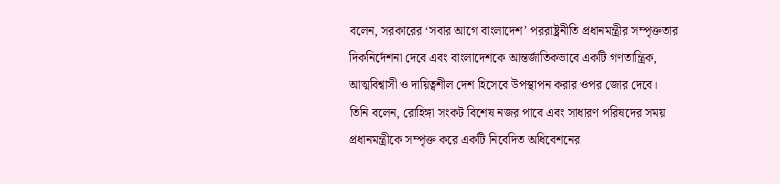বলেন, সরকারের ‘সবার আগে বাংলাদেশ’ পররাষ্ট্রনীতি প্রধানমন্ত্রীর সম্পৃক্ততার দিকনির্দেশনা দেবে এবং বাংলাদেশকে আন্তর্জাতিকভাবে একটি গণতান্ত্রিক, আত্মবিশ্বাসী ও দায়িত্বশীল দেশ হিসেবে উপস্থাপন করার ওপর জোর দেবে।
তিনি বলেন, রোহিঙ্গা সংকট বিশেষ নজর পাবে এবং সাধারণ পরিষদের সময় প্রধানমন্ত্রীকে সম্পৃক্ত করে একটি নিবেদিত অধিবেশনের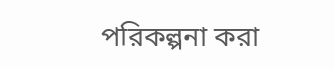পরিকল্পনা করা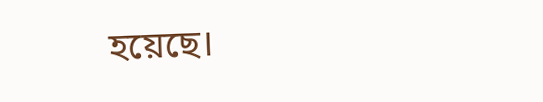হয়েছে।